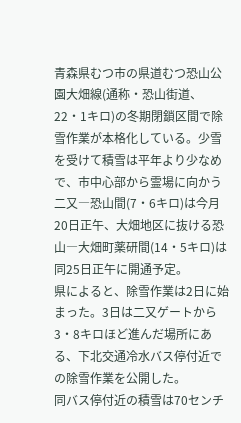青森県むつ市の県道むつ恐山公園大畑線(通称・恐山街道、22・1キロ)の冬期閉鎖区間で除雪作業が本格化している。少雪を受けて積雪は平年より少なめで、市中心部から霊場に向かう二又―恐山間(7・6キロ)は今月20日正午、大畑地区に抜ける恐山―大畑町薬研間(14・5キロ)は同25日正午に開通予定。
県によると、除雪作業は2日に始まった。3日は二又ゲートから3・8キロほど進んだ場所にある、下北交通冷水バス停付近での除雪作業を公開した。
同バス停付近の積雪は70センチ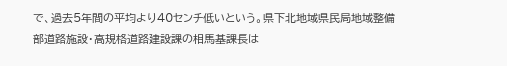で、過去5年間の平均より40センチ低いという。県下北地域県民局地域整備部道路施設・高規格道路建設課の相馬基課長は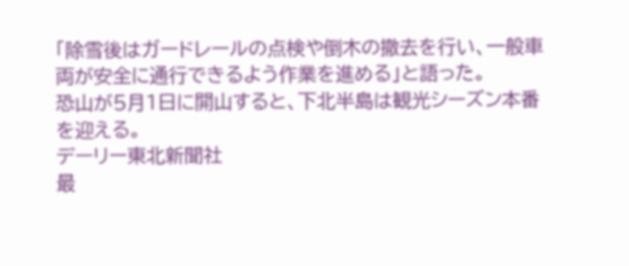「除雪後はガードレールの点検や倒木の撤去を行い、一般車両が安全に通行できるよう作業を進める」と語った。
恐山が5月1日に開山すると、下北半島は観光シーズン本番を迎える。
デーリー東北新聞社
最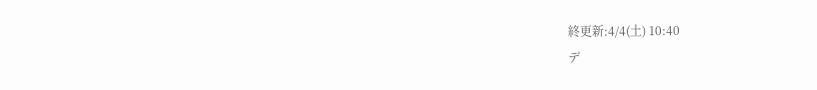終更新:4/4(土) 10:40
デ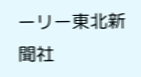ーリー東北新聞社